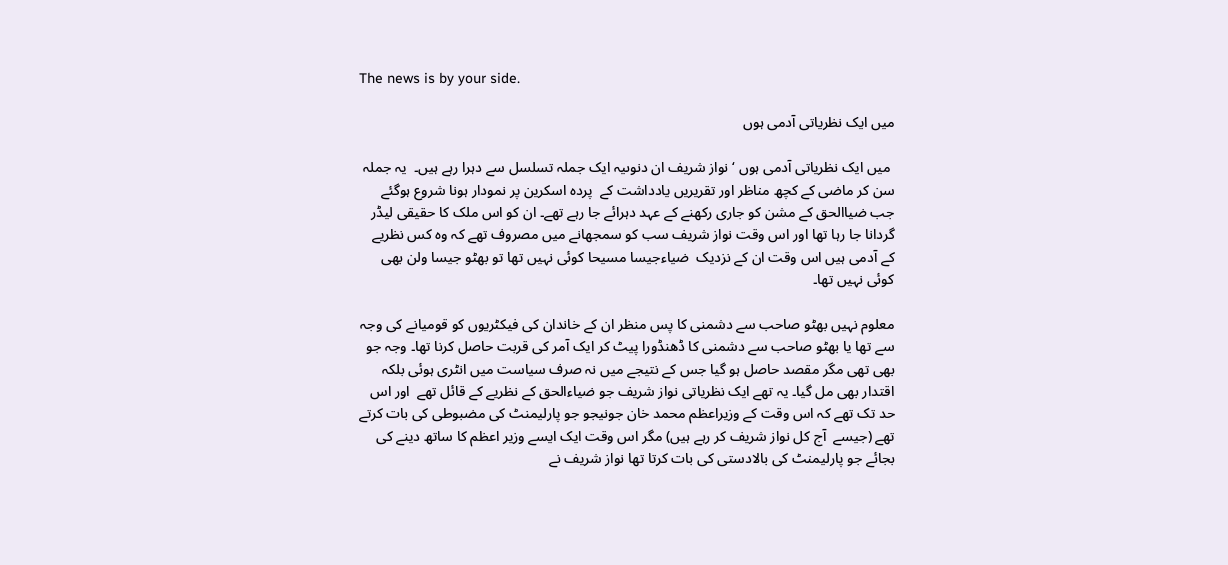The news is by your side.

میں ایک نظریاتی آدمی ہوں

 میں ایک نظریاتی آدمی ہوں ‘ نواز شریف ان دنوںیہ ایک جملہ تسلسل سے دہرا رہے ہیں۔  یہ جملہ سن کر ماضی کے کچھ مناظر اور تقریریں یادداشت کے  پردہ اسکرین پر نمودار ہونا شروع ہوگئے جب ضیاالحق کے مشن کو جاری رکھنے کے عہد دہرائے جا رہے تھے۔ ان کو اس ملک کا حقیقی لیڈر گردانا جا رہا تھا اور اس وقت نواز شریف سب کو سمجھانے میں مصروف تھے کہ وہ کس نظریے کے آدمی ہیں اس وقت ان کے نزدیک  ضیاءجیسا مسیحا کوئی نہیں تھا تو بھٹو جیسا ولن بھی کوئی نہیں تھا۔

معلوم نہیں بھٹو صاحب سے دشمنی کا پس منظر ان کے خاندان کی فیکٹریوں کو قومیانے کی وجہ سے تھا یا بھٹو صاحب سے دشمنی کا ڈھنڈورا پیٹ کر ایک آمر کی قربت حاصل کرنا تھا۔ وجہ جو بھی تھی مگر مقصد حاصل ہو گیا جس کے نتیجے میں نہ صرف سیاست میں انٹری ہوئی بلکہ اقتدار بھی مل گیا۔ یہ تھے ایک نظریاتی نواز شریف جو ضیاءالحق کے نظریے کے قائل تھے  اور اس حد تک تھے کہ اس وقت کے وزیراعظم محمد خان جونیجو جو پارلیمنٹ کی مضبوطی کی بات کرتے تھے (جیسے  آج کل نواز شریف کر رہے ہیں) مگر اس وقت ایک ایسے وزیر اعظم کا ساتھ دینے کی بجائے جو پارلیمنٹ کی بالادستی کی بات کرتا تھا نواز شریف نے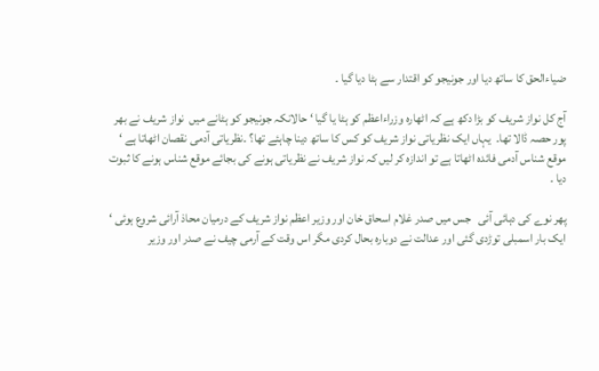ضیاءالحق کا ساتھ دیا اور جونیجو کو اقتدار سے ہٹا دیا گیا ۔

آج کل نواز شریف کو بڑا دکھ ہے کہ اٹھارہ وزراءاعظم کو ہٹا یا گیا ‘ حالانکہ جونیجو کو ہٹانے میں  نواز شریف نے بھر پور حصہ ڈالا تھا۔  یہاں ایک نظریاتی نواز شریف کو کس کا ساتھ دینا چاہئے تھا؟ ۔نظریاتی آدمی نقصان اٹھاتا ہے ‘ موقع شناس آدمی فائدہ اٹھاتا ہے تو اندازہ کر لیں کہ نواز شریف نے نظریاتی ہونے کی بجائے موقع شناس ہونے کا ثبوت دیا ۔

پھر نوے کی دہائی آئی   جس میں صدر غلام اسحاق خان اور وزیر اعظم نواز شریف کے درمیان محاذ آرائی شروع ہوئی ‘ ایک بار اسمبلی توڑدی گئی اور عدالت نے دوبارہ بحال کردی مگر اس وقت کے آرمی چیف نے صدر اور وزیر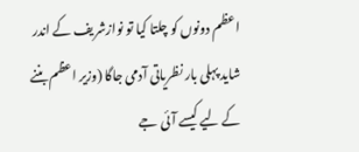اعظم دونوں کو چلتا کیا تو نوازشریف کے اندر شاید پہلی بار نظریاتی آدمی جاگا (وزیر اعظم بننے کے لیے کیسے آئی جے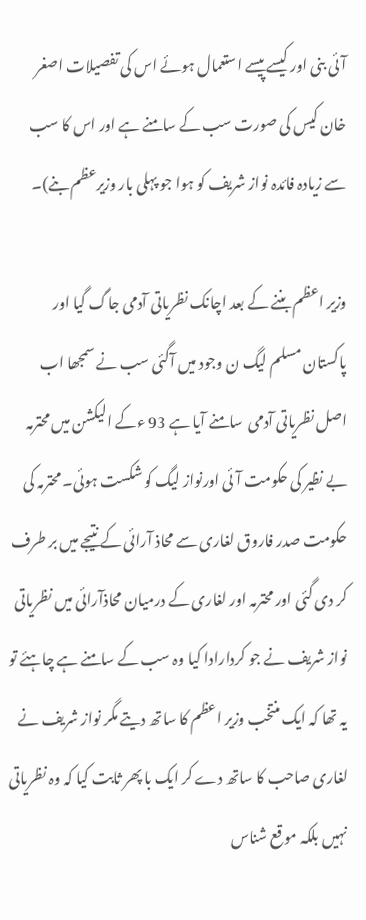آئی بنی اور کیسے پیسے استعمال ہوئے اس کی تفصیلات اصغر خان کیس کی صورت سب کے سامنے ہے اور اس کا سب سے زیادہ فائدہ نواز شریف کو ہوا جو پہلی بار وزیرعظم بنے)۔

وزیر اعظم بننے کے بعد اچانک نظریاتی آدمی جاگ گیا اور پاکستان مسلم لیگ ن وجود میں آگئی سب نے سمجھا اب اصل نظریاتی آدمی  سامنے آیا ہے 93 ءکے الیکشن میں محترمہ بے نظیر کی حکومت آئی اورنواز لیگ کو شکست ہوئی۔ محترمہ کی حکومت صدر فاروق لغاری سے محاذ آرائی کے نتیجے میں بر طرف کر دی گئی اور محترمہ اور لغاری کے درمیان محاذآرائی میں نظریاتی نواز شریف نے جو کردارادا کیا وہ سب کے سامنے ہے چاہئے تو یہ تھا کہ ایک منتخب وزیر اعظم کا ساتھ دیتے مگر نواز شریف نے لغاری صاحب کا ساتھ دے کر ایک با پھر ثابت کیا کہ وہ نظریاتی نہیں بلکہ موقع شناس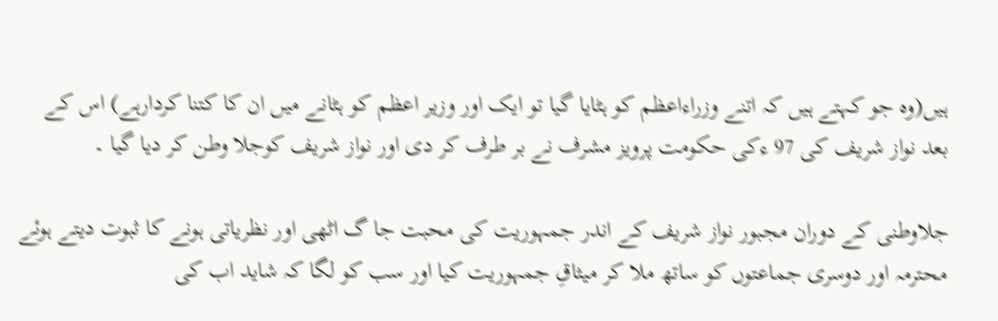ہیں(وہ جو کہتے ہیں کہ اتنے وزراءاعظم کو ہٹایا گیا تو ایک اور وزیر اعظم کو ہٹانے میں ان کا کتنا کردارہے) اس کے بعد نواز شریف کی 97 ءکی حکومت پرویز مشرف نے بر طرف کر دی اور نواز شریف کوجلا وطن کر دیا گیا ۔

جلاوطنی کے دوران مجبور نواز شریف کے اندر جمہوریت کی محبت جا گ اٹھی اور نظریاتی ہونے کا ثبوت دیتے ہوئے محترمہ اور دوسری جماعتوں کو ساتھ ملا کر میثاقِ جمہوریت کیا اور سب کو لگا کہ شاید اب کی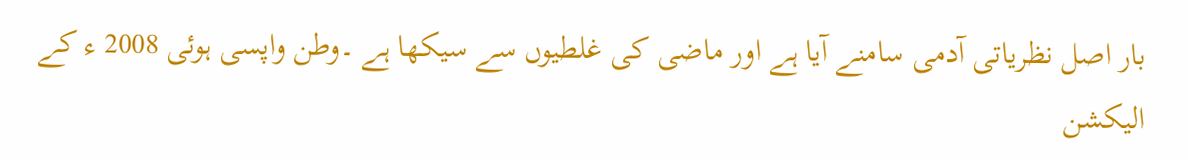بار اصل نظریاتی آدمی سامنے آیا ہے اور ماضی کی غلطیوں سے سیکھا ہے ۔وطن واپسی ہوئی 2008 ء کے الیکشن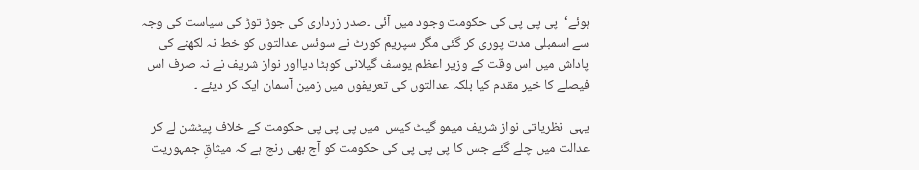ہوئے‘  پی پی پی کی حکومت وجود میں آئی ۔صدر زرداری کی جوڑ توڑ کی سیاست کی وجہ سے اسمبلی مدت پوری کر گئی مگر سپریم کورٹ نے سوئس عدالتوں کو خط نہ لکھنے کی پاداش میں اس وقت کے وزیر اعظم یوسف گیلانی کوہٹا دیااور نواز شریف نے نہ صرف اس فیصلے کا خیر مقدم کیا بلکہ عدالتوں کی تعریفوں میں زمین آسمان ایک کر دیئے ۔

یہی  نظریاتی نواز شریف میمو گیٹ کیس  میں پی پی پی حکومت کے خلاف پیٹشن لے کر عدالت میں چلے گئے جس کا پی پی پی کی حکومت کو آج بھی رنج ہے کہ میثاقِ جمہوریت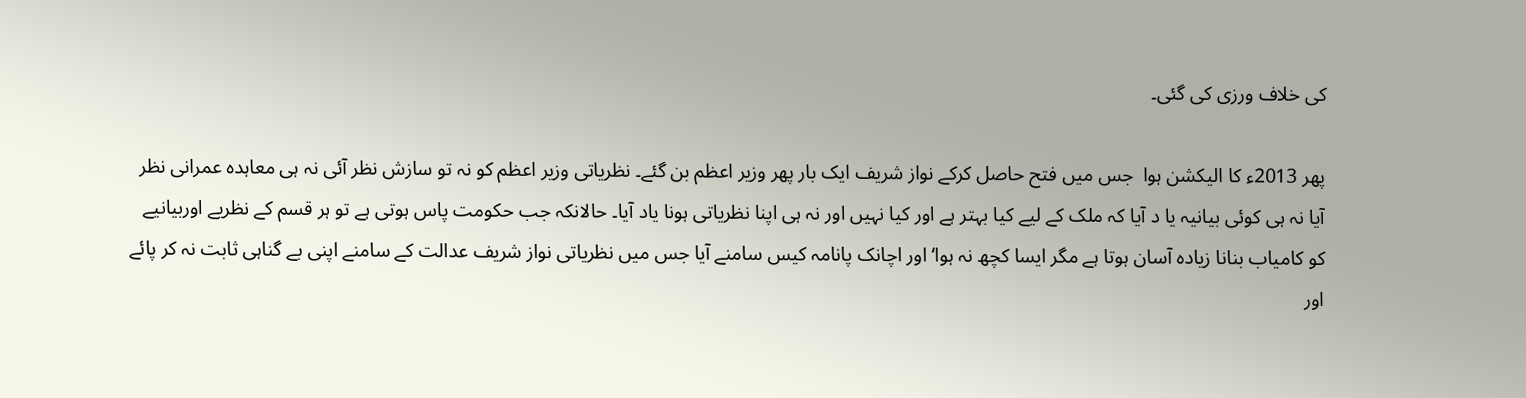کی خلاف ورزی کی گئی۔

پھر 2013ء کا الیکشن ہوا  جس میں فتح حاصل کرکے نواز شریف ایک بار پھر وزیر اعظم بن گئے۔ نظریاتی وزیر اعظم کو نہ تو سازش نظر آئی نہ ہی معاہدہ عمرانی نظر آیا نہ ہی کوئی بیانیہ یا د آیا کہ ملک کے لیے کیا بہتر ہے اور کیا نہیں اور نہ ہی اپنا نظریاتی ہونا یاد آیا۔ حالانکہ جب حکومت پاس ہوتی ہے تو ہر قسم کے نظریے اوربیانیے کو کامیاب بنانا زیادہ آسان ہوتا ہے مگر ایسا کچھ نہ ہوا‘ اور اچانک پانامہ کیس سامنے آیا جس میں نظریاتی نواز شریف عدالت کے سامنے اپنی بے گناہی ثابت نہ کر پائے اور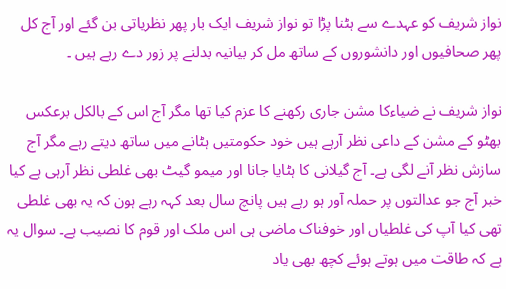نواز شریف کو عہدے سے ہٹنا پڑا تو نواز شریف ایک بار پھر نظریاتی بن گئے اور آج کل پھر صحافیوں اور دانشوروں کے ساتھ مل کر بیانیہ بدلنے پر زور دے رہے ہیں ۔

نواز شریف نے ضیاءکا مشن جاری رکھنے کا عزم کیا تھا مگر آج اس کے بالکل برعکس بھٹو کے مشن کے داعی نظر آرہے ہیں خود حکومتیں ہٹانے میں ساتھ دیتے رہے مگر آج سازش نظر آنے لگی ہے۔ آج گیلانی کا ہٹایا جانا اور میمو گیٹ بھی غلطی نظر آرہی ہے کیا خبر آج جو عدالتوں پر حملہ آور ہو رہے ہیں پانچ سال بعد کہہ رہے ہون کہ یہ بھی غلطی تھی کیا آپ کی غلطیاں اور خوفناک ماضی ہی اس ملک اور قوم کا نصیب ہے۔ سوال یہ ہے کہ طاقت میں ہوتے ہوئے کچھ بھی یاد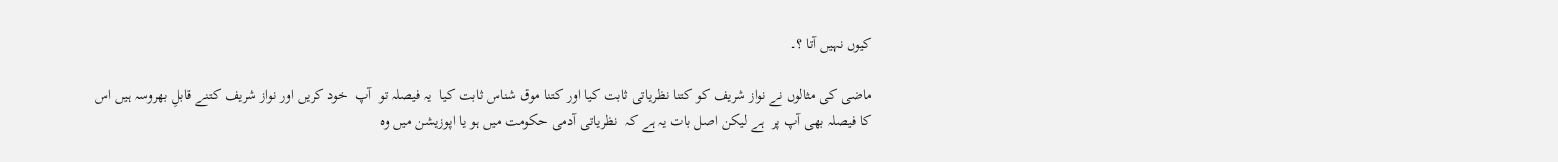کیوں نہیں آتا ؟۔

ماضی کی مثالوں نے نواز شریف کو کتنا نظریاتی ثابت کیا اور کتنا موق شناس ثابت کیا  یہ فیصلہ تو  آپ  خود کریں اور نواز شریف کتنے قابلِ بھروسہ ہیں اس کا فیصلہ بھی آپ پر  ہے لیکن اصل بات یہ ہے کہ  نظریاتی آدمی حکومت میں ہو یا اپوزیشن میں وہ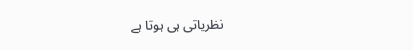نظریاتی ہی ہوتا ہے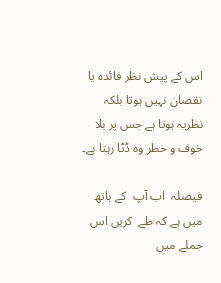اس کے پیش نظر فائدہ یا نقصان نہیں ہوتا بلکہ نظریہ ہوتا ہے جس پر بلا خوف و خطر وہ ڈٹا رہتا ہے۔

فیصلہ  اب آپ  کے ہاتھ میں ہے کہ طے  کریں اس جملے میں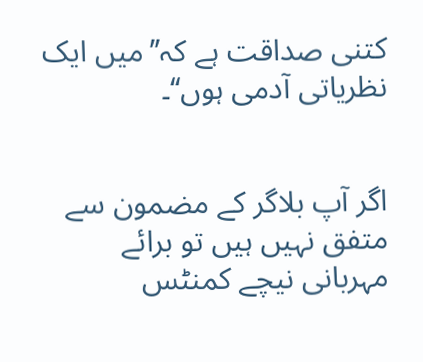کتنی صداقت ہے کہ’’میں ایک نظریاتی آدمی ہوں‘‘۔


اگر آپ بلاگر کے مضمون سے متفق نہیں ہیں تو برائے مہربانی نیچے کمنٹس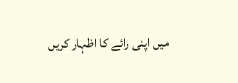میں اپنی رائے کا اظہار کریں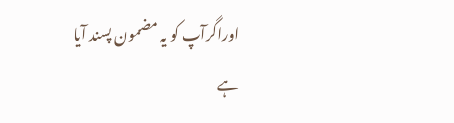اوراگرآپ کو یہ مضمون پسند آیا ہے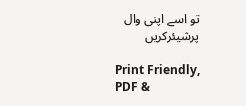تو اسے اپنی وال پرشیئرکریں

Print Friendly, PDF &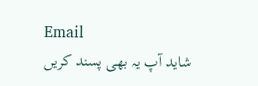Email
شاید آپ یہ بھی پسند کریں